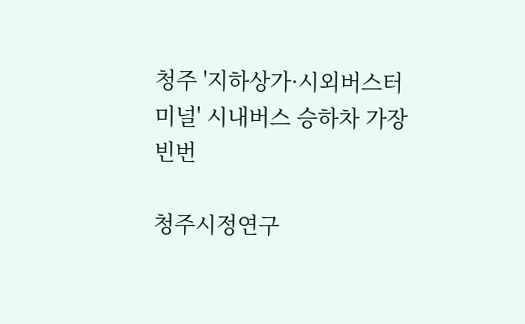청주 '지하상가·시외버스터미널' 시내버스 승하차 가장 빈번

청주시정연구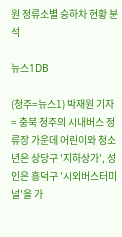원 정류소별 승하차 현황 분석

뉴스1DB

(청주=뉴스1) 박재원 기자 = 충북 청주의 시내버스 정류장 가운데 어린이와 청소년은 상당구 '지하상가', 성인은 흥덕구 '시외버스터미널'을 가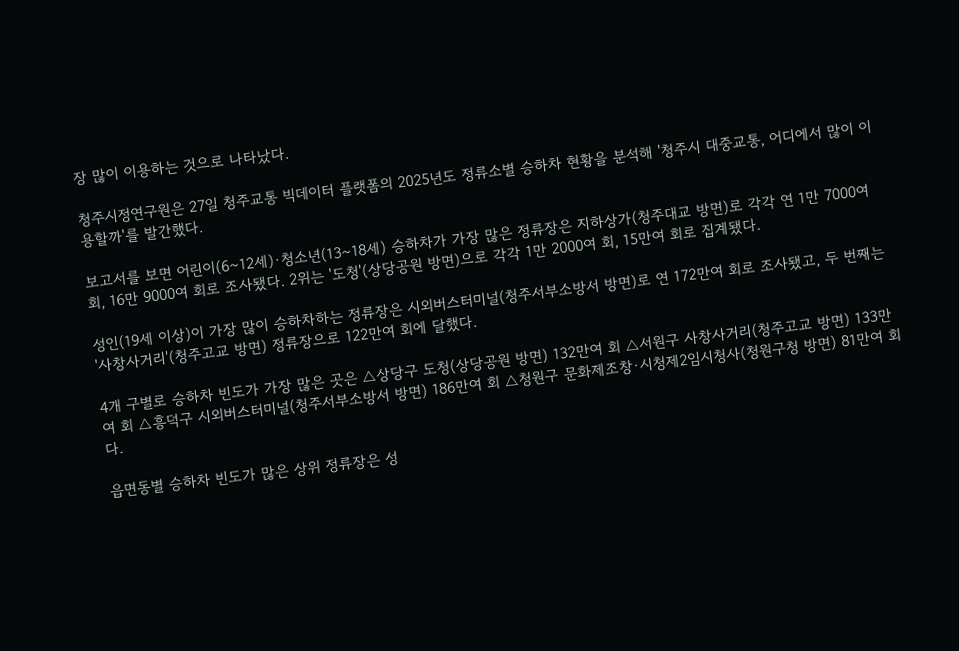장 많이 이용하는 것으로 나타났다.

청주시정연구원은 27일 청주교통 빅데이터 플랫폼의 2025년도 정류소별 승하차 현황을 분석해 '청주시 대중교통, 어디에서 많이 이용할까'를 발간했다.

보고서를 보면 어린이(6~12세)·청소년(13~18세) 승하차가 가장 많은 정류장은 지하상가(청주대교 방면)로 각각 연 1만 7000여 회, 16만 9000여 회로 조사됐다. 2위는 '도청'(상당공원 방면)으로 각각 1만 2000여 회, 15만여 회로 집계됐다.

성인(19세 이상)이 가장 많이 승하차하는 정류장은 시외버스터미널(청주서부소방서 방면)로 연 172만여 회로 조사됐고, 두 번째는 '사창사거리'(청주고교 방면) 정류장으로 122만여 회에 달했다.

4개 구별로 승하차 빈도가 가장 많은 곳은 △상당구 도청(상당공원 방면) 132만여 회 △서원구 사창사거리(청주고교 방면) 133만여 회 △흥덕구 시외버스터미널(청주서부소방서 방면) 186만여 회 △청원구 문화제조창·시청제2임시청사(청원구청 방면) 81만여 회다.

읍면동별 승하차 빈도가 많은 상위 정류장은 성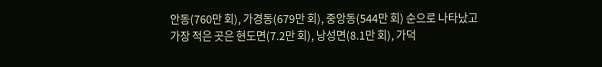안동(760만 회), 가경동(679만 회), 중앙동(544만 회) 순으로 나타났고 가장 적은 곳은 현도면(7.2만 회), 낭성면(8.1만 회), 가덕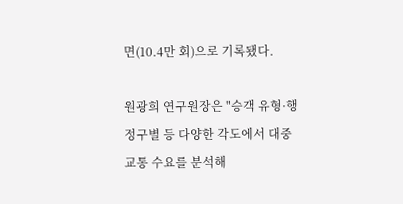면(10.4만 회)으로 기록됐다.

원광희 연구원장은 "승객 유형·행정구별 등 다양한 각도에서 대중교통 수요를 분석해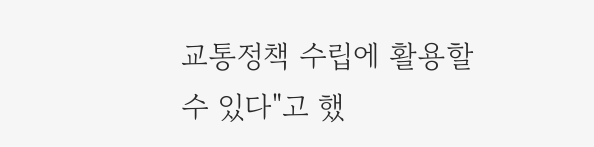교통정책 수립에 활용할 수 있다"고 했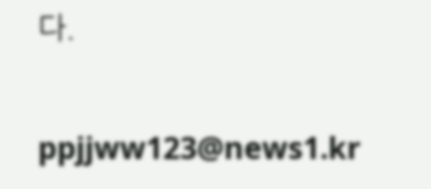다.

ppjjww123@news1.kr